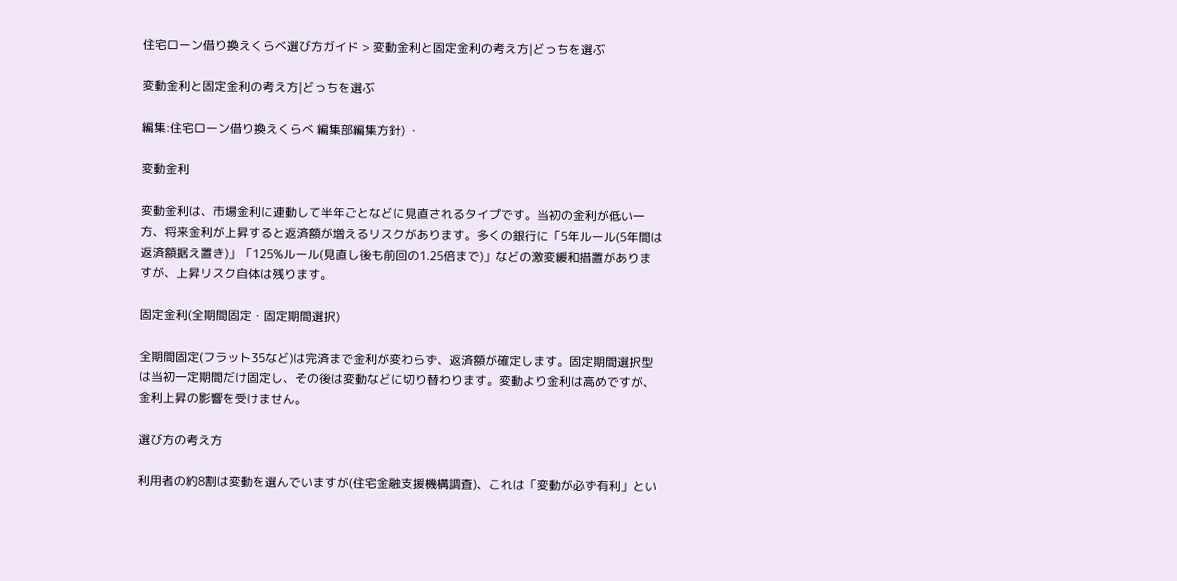住宅ローン借り換えくらべ選び方ガイド > 変動金利と固定金利の考え方|どっちを選ぶ

変動金利と固定金利の考え方|どっちを選ぶ

編集:住宅ローン借り換えくらべ 編集部編集方針) ・

変動金利

変動金利は、市場金利に連動して半年ごとなどに見直されるタイプです。当初の金利が低い一方、将来金利が上昇すると返済額が増えるリスクがあります。多くの銀行に「5年ルール(5年間は返済額据え置き)」「125%ルール(見直し後も前回の1.25倍まで)」などの激変緩和措置がありますが、上昇リスク自体は残ります。

固定金利(全期間固定・固定期間選択)

全期間固定(フラット35など)は完済まで金利が変わらず、返済額が確定します。固定期間選択型は当初一定期間だけ固定し、その後は変動などに切り替わります。変動より金利は高めですが、金利上昇の影響を受けません。

選び方の考え方

利用者の約8割は変動を選んでいますが(住宅金融支援機構調査)、これは「変動が必ず有利」とい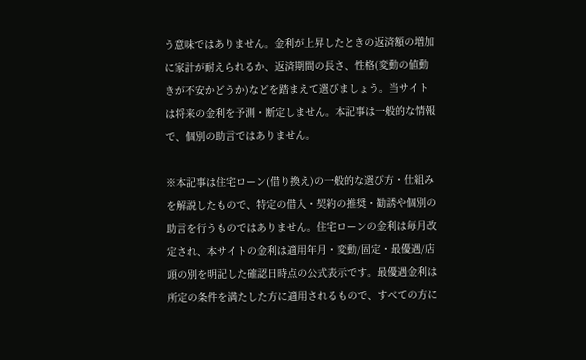う意味ではありません。金利が上昇したときの返済額の増加に家計が耐えられるか、返済期間の長さ、性格(変動の値動きが不安かどうか)などを踏まえて選びましょう。当サイトは将来の金利を予測・断定しません。本記事は一般的な情報で、個別の助言ではありません。

※本記事は住宅ローン(借り換え)の一般的な選び方・仕組みを解説したもので、特定の借入・契約の推奨・勧誘や個別の助言を行うものではありません。住宅ローンの金利は毎月改定され、本サイトの金利は適用年月・変動/固定・最優遇/店頭の別を明記した確認日時点の公式表示です。最優遇金利は所定の条件を満たした方に適用されるもので、すべての方に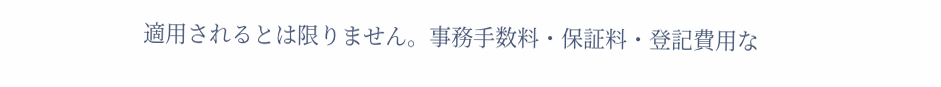適用されるとは限りません。事務手数料・保証料・登記費用な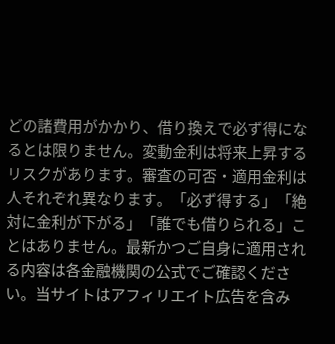どの諸費用がかかり、借り換えで必ず得になるとは限りません。変動金利は将来上昇するリスクがあります。審査の可否・適用金利は人それぞれ異なります。「必ず得する」「絶対に金利が下がる」「誰でも借りられる」ことはありません。最新かつご自身に適用される内容は各金融機関の公式でご確認ください。当サイトはアフィリエイト広告を含み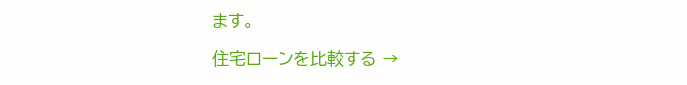ます。

住宅ローンを比較する →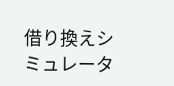借り換えシミュレータ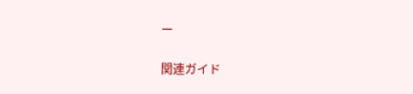ー

関連ガイド